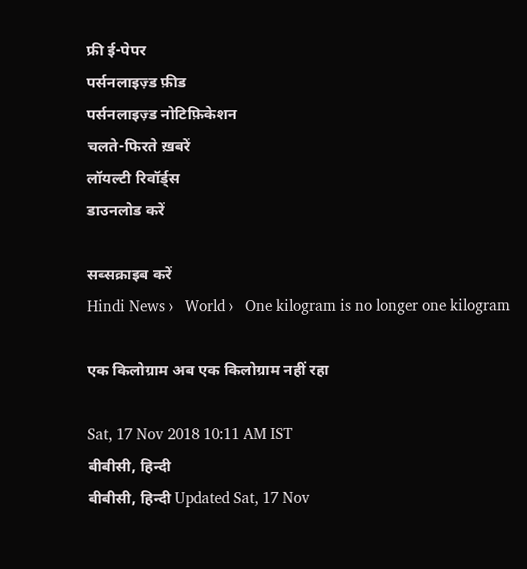फ्री ई-पेपर
पर्सनलाइज़्ड फ़ीड
पर्सनलाइज़्ड नोटिफ़िकेशन
चलते-फिरते ख़बरें
लॉयल्टी रिवॉर्ड्स
डाउनलोड करें

सब्सक्राइब करें
Hindi News ›   World ›   One kilogram is no longer one kilogram

एक किलोग्राम अब एक किलोग्राम नहीं रहा

Sat, 17 Nov 2018 10:11 AM IST
बीबीसी, हिन्दी
बीबीसी, हिन्दी Updated Sat, 17 Nov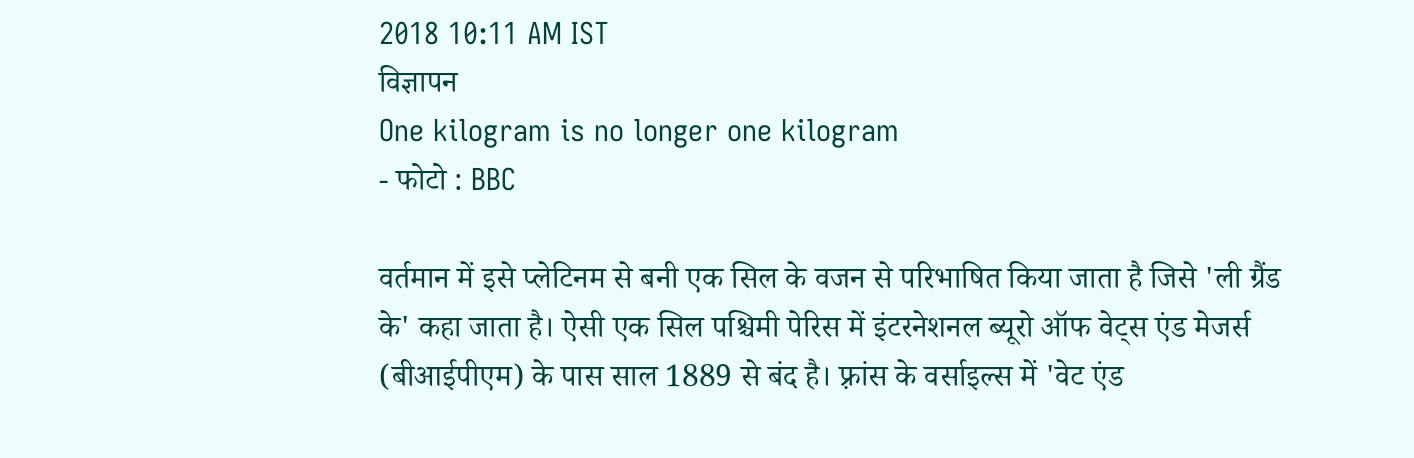2018 10:11 AM IST
विज्ञापन
One kilogram is no longer one kilogram
- फोटो : BBC

वर्तमान में इसे प्लेटिनम से बनी एक सिल के वजन से परिभाषित किया जाता है जिसे 'ली ग्रैंड के' कहा जाता है। ऐसी एक सिल पश्चिमी पेरिस में इंटरनेशनल ब्यूरो ऑफ वेट्स एंड मेजर्स (बीआईपीएम) के पास साल 1889 से बंद है। फ़्रांस के वर्साइल्स में 'वेट एंड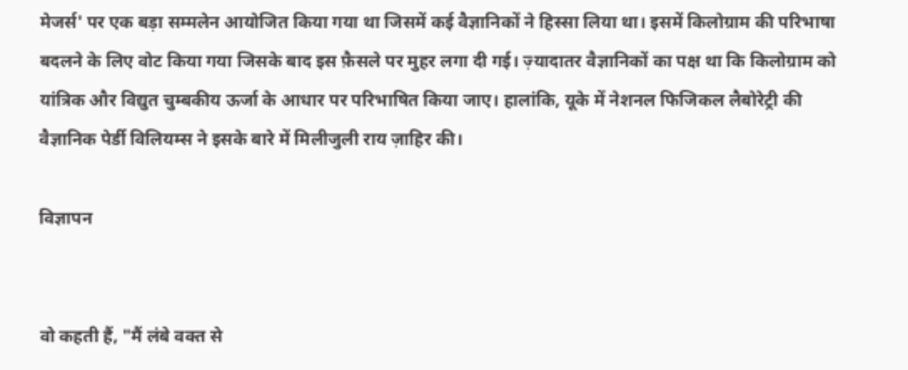मेजर्स' पर एक बड़ा सम्मलेन आयोजित किया गया था जिसमें कई वैज्ञानिकों ने हिस्सा लिया था। इसमें किलोग्राम की परिभाषा बदलने के लिए वोट किया गया जिसके बाद इस फ़ैसले पर मुहर लगा दी गई। ज़्यादातर वैज्ञानिकों का पक्ष था कि किलोग्राम को यांत्रिक और विद्युत चुम्बकीय ऊर्जा के आधार पर परिभाषित किया जाए। हालांकि, यूके में नेशनल फिजिकल लैबोरेट्री की वैज्ञानिक पेर्डी विलियम्स ने इसके बारे में मिलीजुली राय ज़ाहिर की।

विज्ञापन


वो कहती हैं, "मैं लंबे वक्त से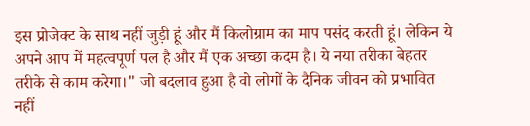इस प्रोजेक्ट के साथ नहीं जुड़ी हूं और मैं किलोग्राम का माप पसंद करती हूं। लेकिन ये अपने आप में महत्वपूर्ण पल है और मैं एक अच्छा कदम है। ये नया तरीका बेहतर तरीके से काम करेगा।" जो बदलाव हुआ है वो लोगों के दैनिक जीवन को प्रभावित नहीं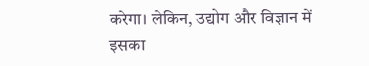करेगा। लेकिन, उद्योग और विज्ञान में इसका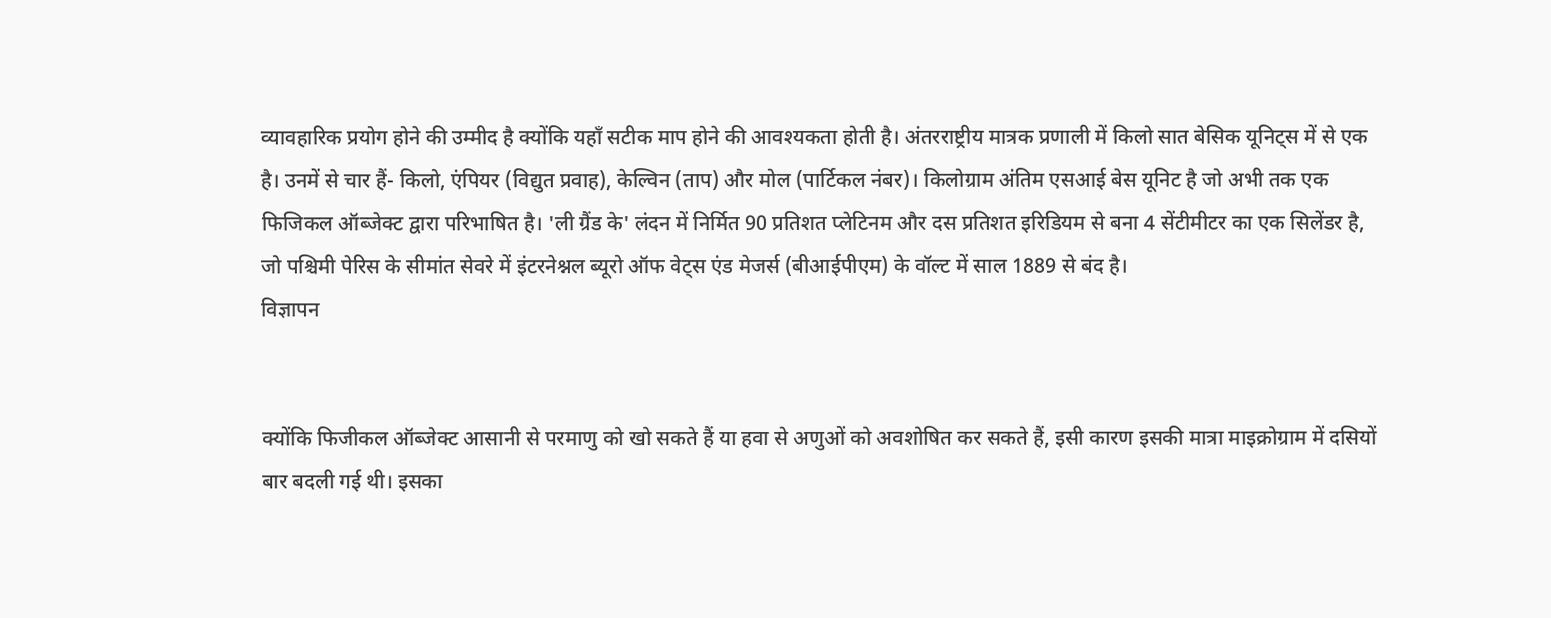व्यावहारिक प्रयोग होने की उम्मीद है क्योंकि यहाँ सटीक माप होने की आवश्यकता होती है। अंतरराष्ट्रीय मात्रक प्रणाली में किलो सात बेसिक यूनिट्स में से एक है। उनमें से चार हैं- किलो, एंपियर (विद्युत प्रवाह), केल्विन (ताप) और मोल (पार्टिकल नंबर)। किलोग्राम अंतिम एसआई बेस यूनिट है जो अभी तक एक फिजिकल ऑब्जेक्ट द्वारा परिभाषित है। 'ली ग्रैंड के' लंदन में निर्मित 90 प्रतिशत प्लेटिनम और दस प्रतिशत इरिडियम से बना 4 सेंटीमीटर का एक सिलेंडर है, जो पश्चिमी पेरिस के सीमांत सेवरे में इंटरनेश्नल ब्यूरो ऑफ वेट्स एंड मेजर्स (बीआईपीएम) के वॉल्ट में साल 1889 से बंद है।
विज्ञापन


क्योंकि फिजीकल ऑब्जेक्ट आसानी से परमाणु को खो सकते हैं या हवा से अणुओं को अवशोषित कर सकते हैं, इसी कारण इसकी मात्रा माइक्रोग्राम में दसियों बार बदली गई थी। इसका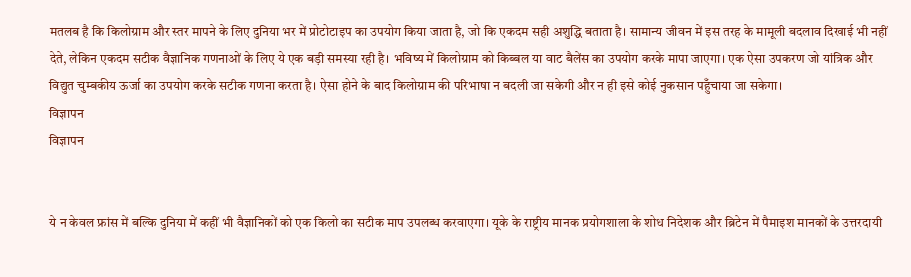मतलब है कि किलोग्राम और स्तर मापने के लिए दुनिया भर में प्रोटोटाइप का उपयोग किया जाता है, जो कि एकदम सही अशुद्धि बताता है। सामान्य जीवन में इस तरह के मामूली बदलाव दिखाई भी नहीं देते, लेकिन एकदम सटीक वैज्ञानिक गणनाओं के लिए ये एक बड़ी समस्या रही है। भविष्य में किलोग्राम को किब्बल या वाट बैलेंस का उपयोग करके मापा जाएगा। एक ऐसा उपकरण जो यांत्रिक और विद्युत चुम्बकीय ऊर्जा का उपयोग करके सटीक गणना करता है। ऐसा होने के बाद किलोग्राम की परिभाषा न बदली जा सकेगी और न ही इसे कोई नुकसान पहुँचाया जा सकेगा।
विज्ञापन
विज्ञापन


ये न केवल फ्रांस में बल्कि दुनिया में कहीं भी वैज्ञानिकों को एक किलो का सटीक माप उपलब्ध करवाएगा। यूके के राष्ट्रीय मानक प्रयोगशाला के शोध निदेशक और ब्रिटेन में पैमाइश मानकों के उत्तरदायी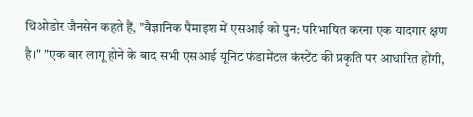थिओडोर जैनसेन कहते हैं, "वैज्ञानिक पैमाइश में एसआई को पुन: परिभाषित करना एक यादगार क्षण है।" "एक बार लागू होने के बाद सभी एसआई यूनिट फंडामेंटल कंस्टेंट की प्रकृति पर आधारित होंगी,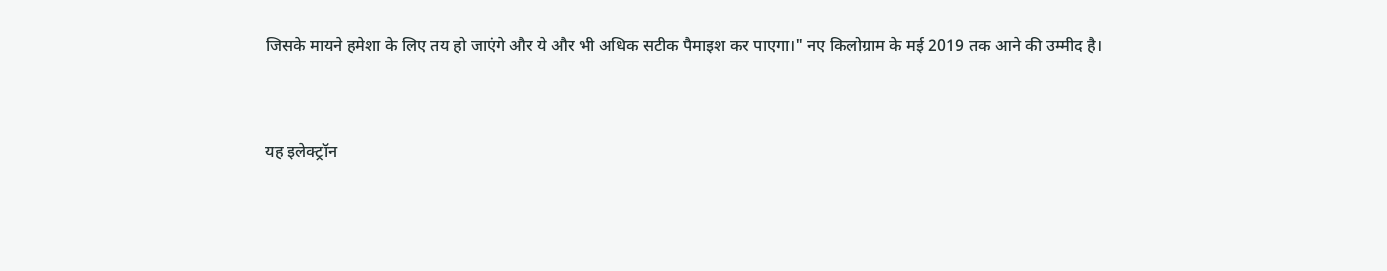जिसके मायने हमेशा के लिए तय हो जाएंगे और ये और भी अधिक सटीक पैमाइश कर पाएगा।" नए किलोग्राम के मई 2019 तक आने की उम्मीद है।


यह इलेक्ट्रॉन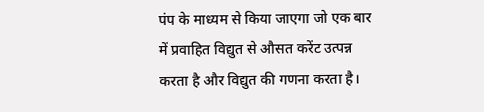पंप के माध्यम से किया जाएगा जो एक बार में प्रवाहित विद्युत से औसत करेंट उत्पन्न करता है और विद्युत की गणना करता है।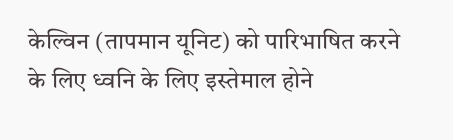केल्विन (तापमान यूनिट) को पारिभाषित करने के लिए ध्वनि के लिए इस्तेमाल होने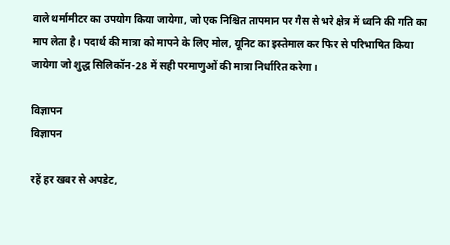वाले थर्मामीटर का उपयोग किया जायेगा, जो एक निश्चित तापमान पर गैस से भरे क्षेत्र में ध्वनि की गति का माप लेता है। पदार्थ की मात्रा को मापने के लिए मोल, यूनिट का इस्तेमाल कर फिर से परिभाषित किया जायेगा जो शुद्ध सिलिकॉन-28 में सही परमाणुओं की मात्रा निर्धारित करेगा।

विज्ञापन
विज्ञापन

रहें हर खबर से अपडेट,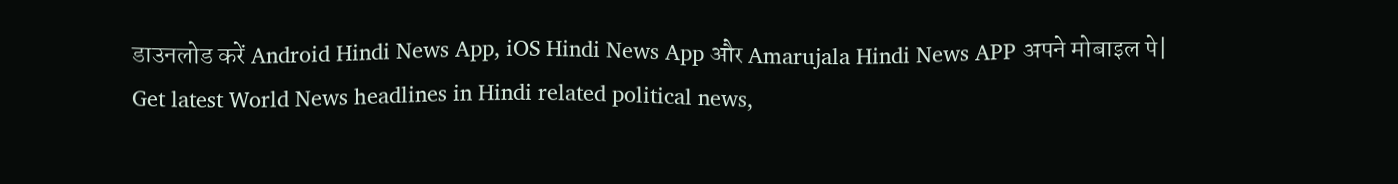डाउनलोड करें Android Hindi News App, iOS Hindi News App और Amarujala Hindi News APP अपने मोबाइल पे|
Get latest World News headlines in Hindi related political news,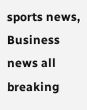sports news, Business news all breaking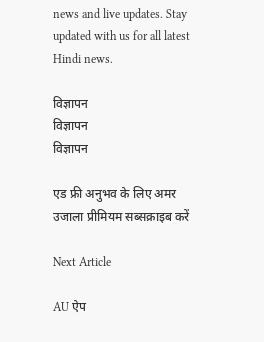news and live updates. Stay updated with us for all latest Hindi news.

विज्ञापन
विज्ञापन
विज्ञापन

एड फ्री अनुभव के लिए अमर उजाला प्रीमियम सब्सक्राइब करें

Next Article

AU ऐप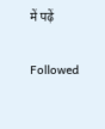में पढ़ें

Followed